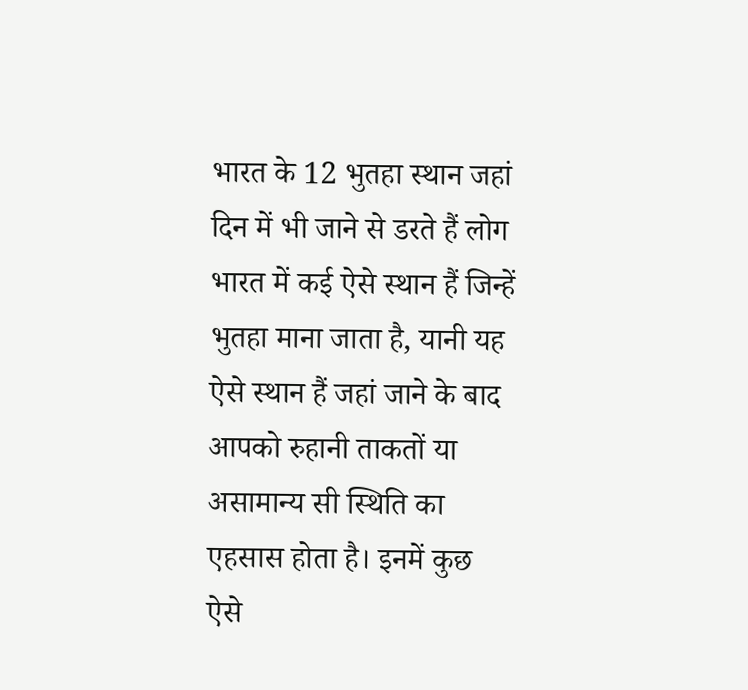भारत के 12 भुतहा स्थान जहां दिन में भी जाने से डरते हैं लोग
भारत में कई ऐसे स्थान हैं जिन्हें भुतहा माना जाता है, यानी यह ऐसे स्थान हैं जहां जाने के बाद आपको रुहानी ताकतों या असामान्य सी स्थिति का एहसास होता है। इनमें कुछ ऐसे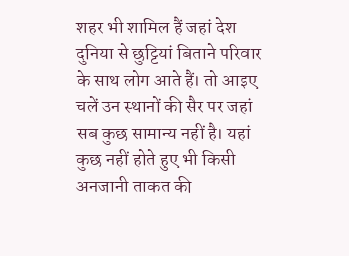शहर भी शामिल हैं जहां देश दुनिया से छुट्टियां बिताने परिवार के साथ लोग आते हैं। तो आइए चलें उन स्थानों की सैर पर जहां सब कुछ सामान्य नहीं है। यहां कुछ नहीं होते हुए भी किसी अनजानी ताकत की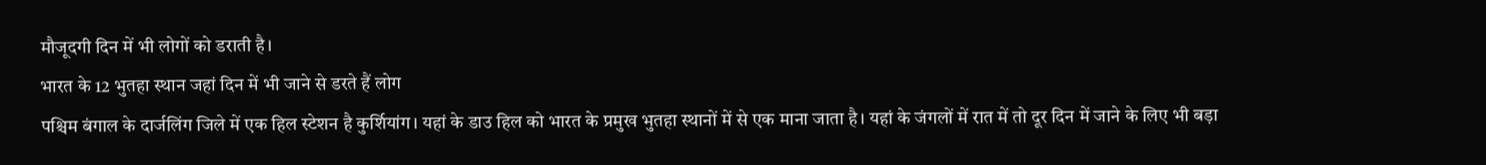मौजूदगी दिन में भी लोगों को डराती है।
भारत के 12 भुतहा स्थान जहां दिन में भी जाने से डरते हैं लोग
पश्चिम बंगाल के दार्जलिंग जिले में एक हिल स्टेशन है कुर्शियांग। यहां के डाउ हिल को भारत के प्रमुख भुतहा स्थानों में से एक माना जाता है। यहां के जंगलों में रात में तो दूर दिन में जाने के लिए भी बड़ा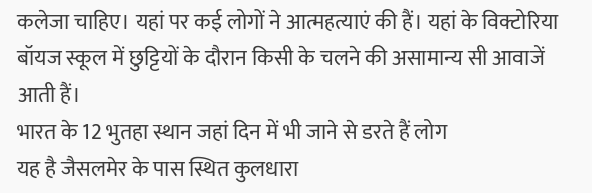कलेजा चाहिए। यहां पर कई लोगों ने आत्महत्याएं की हैं। यहां के विक्टोरिया बॉयज स्कूल में छुट्टियों के दौरान किसी के चलने की असामान्य सी आवाजें आती हैं।
भारत के 12 भुतहा स्थान जहां दिन में भी जाने से डरते हैं लोग
यह है जैसलमेर के पास स्थित कुलधारा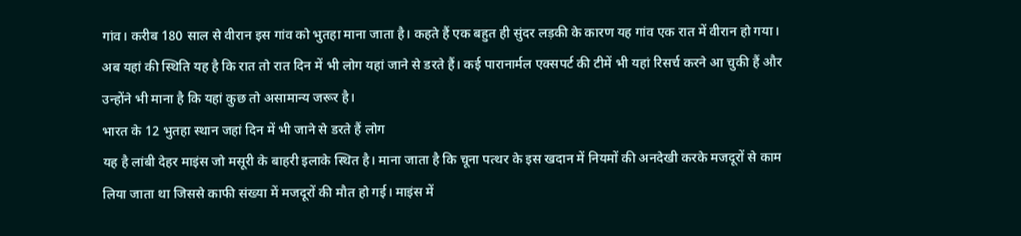गांव। करीब 180 साल से वीरान इस गांव को भुतहा माना जाता है। कहते हैं एक बहुत ही सुंदर लड़की के कारण यह गांव एक रात में वीरान हो गया। अब यहां की स्थिति यह है कि रात तो रात दिन में भी लोग यहां जाने से डरते हैं। कई पारानार्मल एक्सपर्ट की टीमें भी यहां रिसर्च करने आ चुकी हैं और उन्होंने भी माना है कि यहां कुछ तो असामान्य जरूर है।
भारत के 12 भुतहा स्थान जहां दिन में भी जाने से डरते हैं लोग
यह है लांबी देहर माइंस जो मसूरी के बाहरी इलाके स्थित है। माना जाता है कि चूना पत्थर के इस खदान में नियमों की अनदेखी करके मजदूरों से काम लिया जाता था जिससे काफी संख्या में मजदूरों की मौत हो गई। माइंस में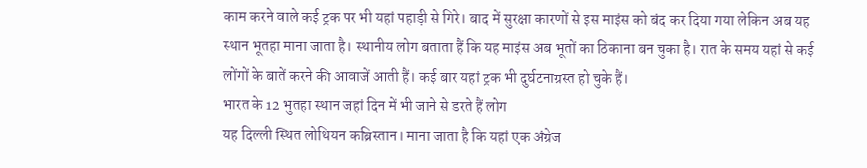काम करने वाले कई ट्रक पर भी यहां पहाड़ी से गिरे। बाद में सुरक्षा कारणों से इस माइंस को बंद कर दिया गया लेकिन अब यह स्थान भूतहा माना जाता है। स्थानीय लोग बताता हैं कि यह माइंस अब भूतों का ठिकाना बन चुका है। रात के समय यहां से कई लोंगों के बातें करने की आवाजें आती हैं। कई बार यहां ट्रक भी दुर्घटनाग्रस्त हो चुके हैं।
भारत के 12 भुतहा स्थान जहां दिन में भी जाने से डरते हैं लोग
यह दिल्ली स्थित लोथियन कब्रिस्तान। माना जाता है कि यहां एक अंग्रेज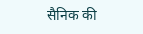सैनिक की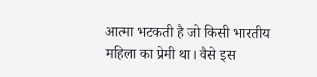आत्मा भटकती है जो किसी भारतीय महिला का प्रेमी था। वैसे इस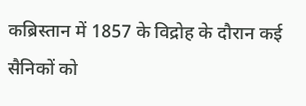कब्रिस्तान में 1857 के विद्रोह के दौरान कई सैनिकों को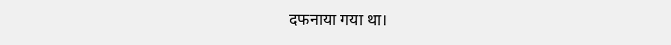दफनाया गया था।